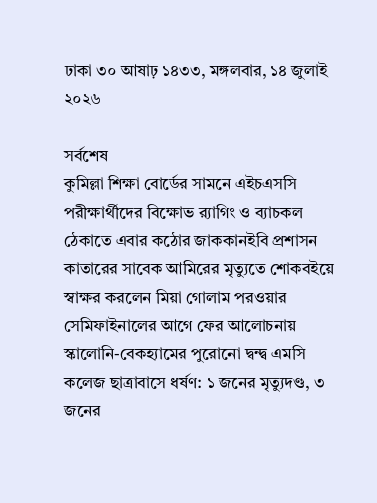ঢাকা ৩০ আষাঢ় ১৪৩৩, মঙ্গলবার, ১৪ জুলাই ২০২৬

সর্বশেষ
কুমিল্লা শিক্ষা বোর্ডের সামনে এইচএসসি পরীক্ষার্থীদের বিক্ষোভ র‍্যাগিং ও ব্যাচকল ঠেকাতে এবার কঠোর জাককানইবি প্রশাসন কাতারের সাবেক আমিরের মৃত্যুতে শোকবইয়ে স্বাক্ষর করলেন মিয়া গোলাম পরওয়ার সেমিফাইনালের আগে ফের আলোচনায় স্কালোনি-বেকহ্যামের পুরোনো দ্বন্দ্ব এমসি কলেজ ছাত্রাবাসে ধর্ষণ: ১ জনের মৃত্যুদণ্ড, ৩ জনের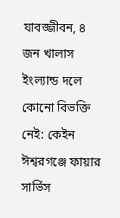যাবজ্জীবন, ৪ জন খালাস ইংল্যান্ড দলে কোনো বিভক্তি নেই: কেইন ঈশ্বরগঞ্জে ফায়ার সার্ভিস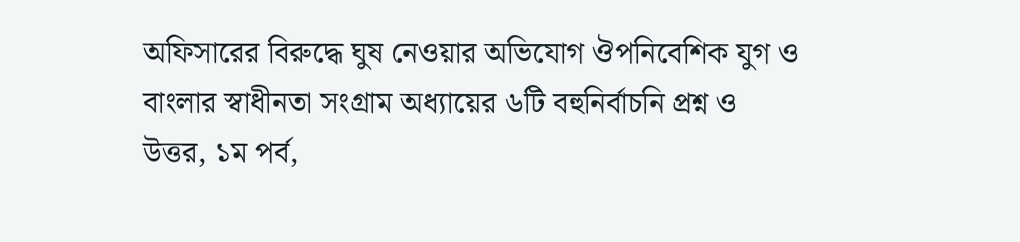অফিসারের বিরুদ্ধে ঘুষ নেওয়ার অভিযোগ ঔপনিবেশিক যুগ ও বাংলার স্বাধীনতা সংগ্রাম অধ্যায়ের ৬টি বহুনির্বাচনি প্রশ্ন ও উত্তর, ১ম পর্ব,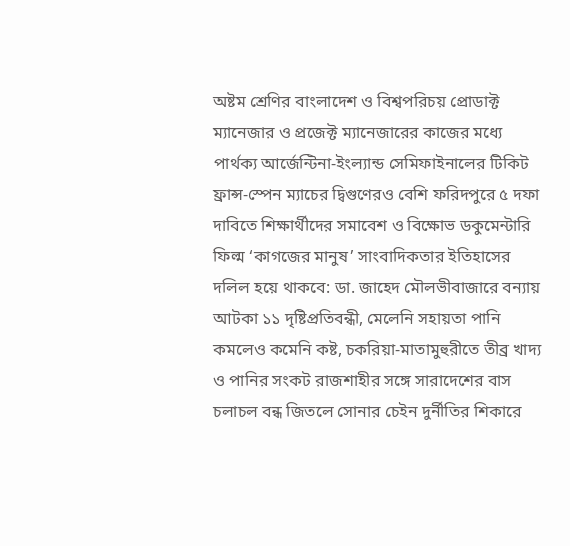অষ্টম শ্রেণির বাংলাদেশ ও বিশ্বপরিচয় প্রোডাক্ট ম্যানেজার ও প্রজেক্ট ম্যানেজারের কাজের মধ্যে পার্থক্য আর্জেন্টিনা-ইংল্যান্ড সেমিফাইনালের টিকিট ফ্রান্স-স্পেন ম্যাচের দ্বিগুণেরও বেশি ফরিদপুরে ৫ দফা দাবিতে শিক্ষার্থীদের সমাবেশ ও বিক্ষোভ ডকুমেন্টারি ফিল্ম ‘কাগজের মানুষ’ সাংবাদিকতার ইতিহাসের দলিল হয়ে থাকবে: ডা. জাহেদ মৌলভীবাজারে বন্যায় আটকা ১১ দৃষ্টিপ্রতিবন্ধী, মেলেনি সহায়তা পানি কমলেও কমেনি কষ্ট, চকরিয়া-মাতামুহুরীতে তীব্র খাদ্য ও পানির সংকট রাজশাহীর সঙ্গে সারাদেশের বাস চলাচল বন্ধ জিতলে সোনার চেইন দুর্নীতির শিকারে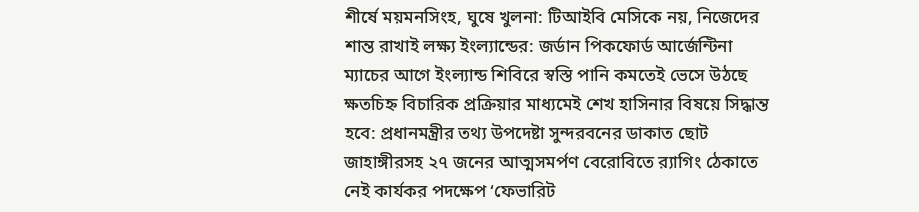শীর্ষে ময়মনসিংহ, ঘুষে খুলনা: টিআইবি মেসিকে নয়, নিজেদের শান্ত রাখাই লক্ষ্য ইংল্যান্ডের: জর্ডান পিকফোর্ড আর্জেন্টিনা ম্যাচের আগে ইংল্যান্ড শিবিরে স্বস্তি পানি কমতেই ভেসে উঠছে ক্ষতচিহ্ন বিচারিক প্রক্রিয়ার মাধ্যমেই শেখ হাসিনার বিষয়ে সিদ্ধান্ত হবে: প্রধানমন্ত্রীর তথ্য উপদেষ্টা সুন্দরবনের ডাকাত ছোট জাহাঙ্গীরসহ ২৭ জনের আত্মসমর্পণ বেরোবিতে র‍্যাগিং ঠেকাতে নেই কার্যকর পদক্ষেপ ‘ফেভারিট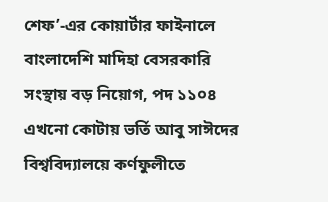শেফ’-এর কোয়ার্টার ফাইনালে বাংলাদেশি মাদিহা বেসরকারি সংস্থায় বড় নিয়োগ, পদ ১১০৪ এখনো কোটায় ভর্তি আবু সাঈদের বিশ্ববিদ্যালয়ে কর্ণফুলীতে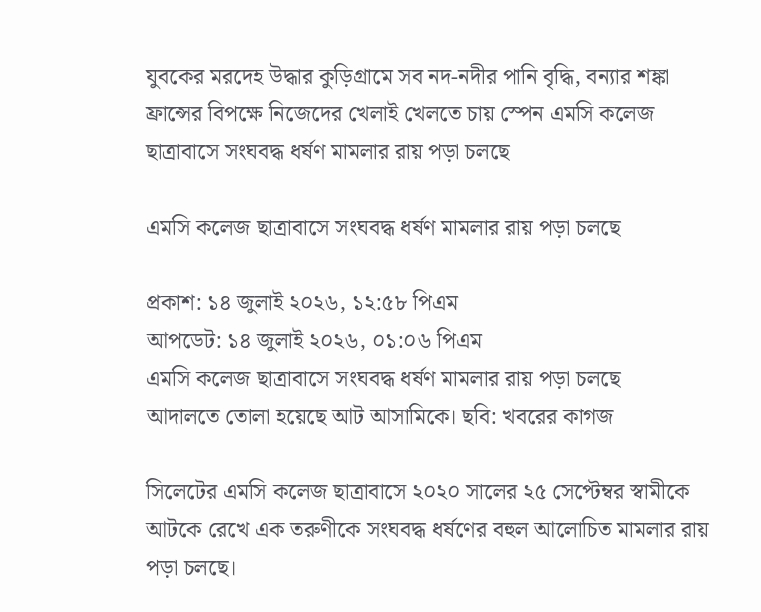যুবকের মরদেহ উদ্ধার কুড়িগ্রামে সব নদ-নদীর পা‌নি বৃ‌দ্ধি, বন্যার শঙ্কা ফ্রান্সের বিপক্ষে নিজেদের খেলাই খেলতে চায় স্পেন এমসি কলেজ ছাত্রাবাসে সংঘবদ্ধ ধর্ষণ মামলার রায় পড়া চলছে

এমসি কলেজ ছাত্রাবাসে সংঘবদ্ধ ধর্ষণ মামলার রায় পড়া চলছে

প্রকাশ: ১৪ জুলাই ২০২৬, ১২:৫৮ পিএম
আপডেট: ১৪ জুলাই ২০২৬, ০১:০৬ পিএম
এমসি কলেজ ছাত্রাবাসে সংঘবদ্ধ ধর্ষণ মামলার রায় পড়া চলছে
আদালতে তোলা হয়েছে আট আসামিকে। ছবি: খবরের কাগজ

সিলেটের এমসি কলেজ ছাত্রাবাসে ২০২০ সালের ২৫ সেপ্টেম্বর স্বামীকে আটকে রেখে এক তরুণীকে সংঘবদ্ধ ধর্ষণের বহুল আলোচিত মামলার রায় পড়া চলছে।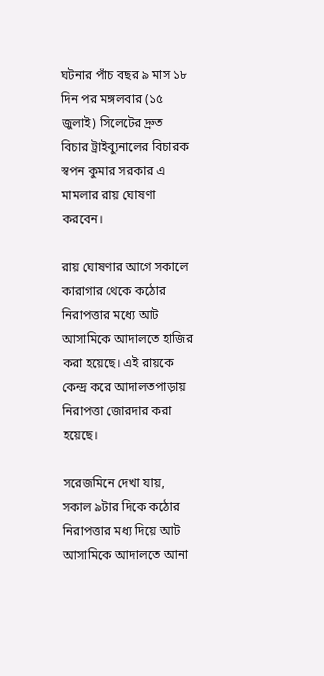ঘটনার পাঁচ বছর ৯ মাস ১৮ দিন পর মঙ্গলবার (১৫ জুলাই) সিলেটের দ্রুত বিচার ট্রাইব্যুনালের বিচারক স্বপন কুমার সরকার এ মামলার রায় ঘোষণা করবেন।

রায় ঘোষণার আগে সকালে কারাগার থেকে কঠোর নিরাপত্তার মধ্যে আট আসামিকে আদালতে হাজির করা হয়েছে। এই রায়কে কেন্দ্র করে আদালতপাড়ায় নিরাপত্তা জোরদার করা হয়েছে।

সরেজমিনে দেখা যায়, সকাল ৯টার দিকে কঠোর নিরাপত্তার মধ্য দিয়ে আট আসামিকে আদালতে আনা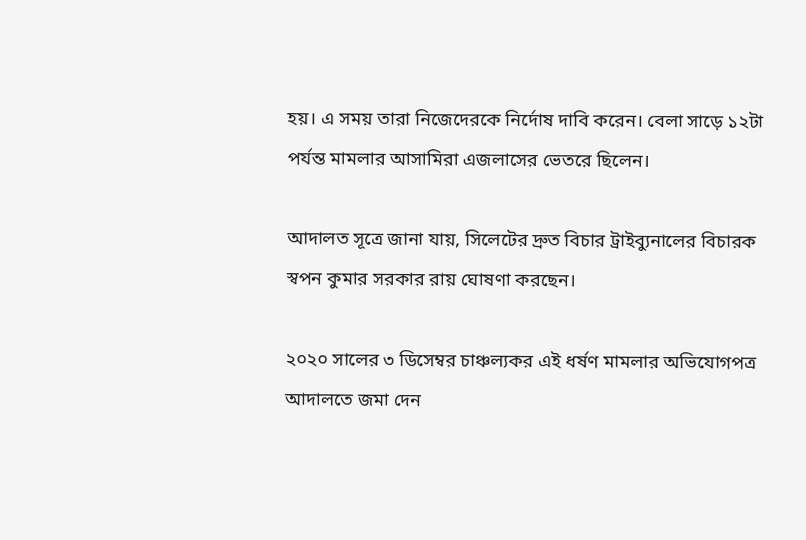হয়। এ সময় তারা নিজেদেরকে নির্দোষ দাবি করেন। বেলা সাড়ে ১২টা পর্যন্ত মামলার আসামিরা এজলাসের ভেতরে ছিলেন।

আদালত সূত্রে জানা যায়, সিলেটের দ্রুত বিচার ট্রাইব্যুনালের বিচারক স্বপন কুমার সরকার রায় ঘোষণা করছেন।

২০২০ সালের ৩ ডিসেম্বর চাঞ্চল্যকর এই ধর্ষণ মামলার অভিযোগপত্র আদালতে জমা দেন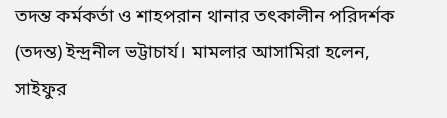তদন্ত কর্মকর্তা ও শাহপরান থানার তৎকালীন পরিদর্শক (তদন্ত) ইন্দ্রনীল ভট্টাচার্য। মামলার আসামিরা হলেন, সাইফুর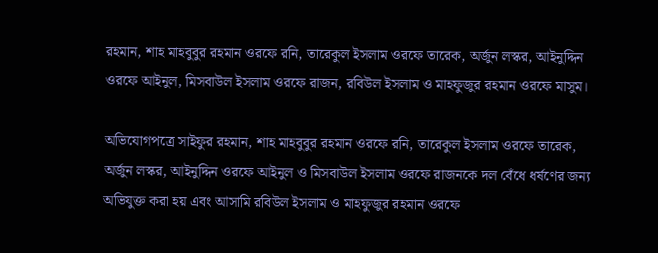রহমান, শাহ মাহবুবুর রহমান ওরফে রনি, তারেকুল ইসলাম ওরফে তারেক, অর্জুন লস্কর, আইনুদ্দিন ওরফে আইনুল, মিসবাউল ইসলাম ওরফে রাজন, রবিউল ইসলাম ও মাহফুজুর রহমান ওরফে মাসুম।

অভিযোগপত্রে সাইফুর রহমান, শাহ মাহবুবুর রহমান ওরফে রনি, তারেকুল ইসলাম ওরফে তারেক, অর্জুন লস্কর, আইনুদ্দিন ওরফে আইনুল ও মিসবাউল ইসলাম ওরফে রাজনকে দল বেঁধে ধর্ষণের জন্য অভিযুক্ত করা হয় এবং আসামি রবিউল ইসলাম ও মাহফুজুর রহমান ওরফে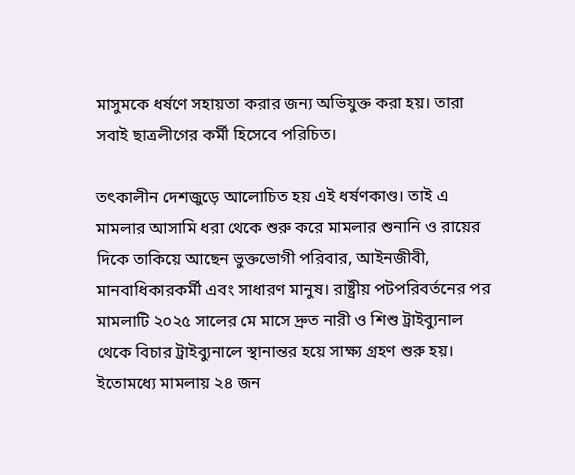মাসুমকে ধর্ষণে সহায়তা করার জন্য অভিযুক্ত করা হয়। তারা সবাই ছাত্রলীগের কর্মী হিসেবে পরিচিত।

তৎকালীন দেশজুড়ে আলোচিত হয় এই ধর্ষণকাণ্ড। তাই এ মামলার আসামি ধরা থেকে শুরু করে মামলার শুনানি ও রায়ের দিকে তাকিয়ে আছেন ভুক্তভোগী পরিবার, আইনজীবী, মানবাধিকারকর্মী এবং সাধারণ মানুষ। রাষ্ট্রীয় পটপরিবর্তনের পর মামলাটি ২০২৫ সালের মে মাসে দ্রুত নারী ও শিশু ট্রাইব্যুনাল থেকে বিচার ট্রাইব্যুনালে স্থানান্তর হয়ে সাক্ষ্য গ্রহণ শুরু হয়। ইতোমধ্যে মামলায় ২৪ জন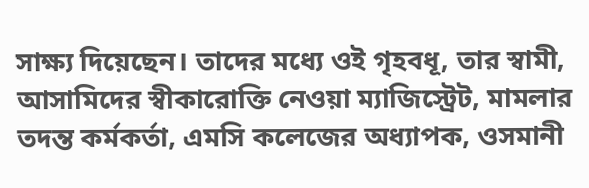সাক্ষ্য দিয়েছেন। তাদের মধ্যে ওই গৃহবধূ, তার স্বামী, আসামিদের স্বীকারোক্তি নেওয়া ম্যাজিস্ট্রেট, মামলার তদন্ত কর্মকর্তা, এমসি কলেজের অধ্যাপক, ওসমানী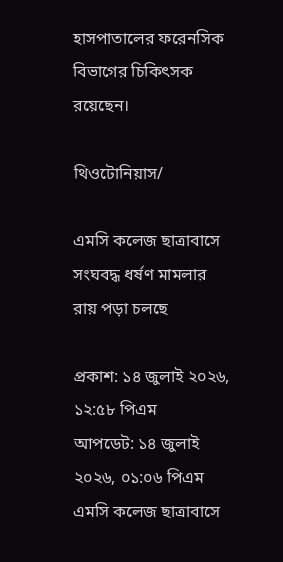হাসপাতালের ফরেনসিক বিভাগের চিকিৎসক রয়েছেন।

থিওটোনিয়াস/

এমসি কলেজ ছাত্রাবাসে সংঘবদ্ধ ধর্ষণ মামলার রায় পড়া চলছে

প্রকাশ: ১৪ জুলাই ২০২৬, ১২:৫৮ পিএম
আপডেট: ১৪ জুলাই ২০২৬, ০১:০৬ পিএম
এমসি কলেজ ছাত্রাবাসে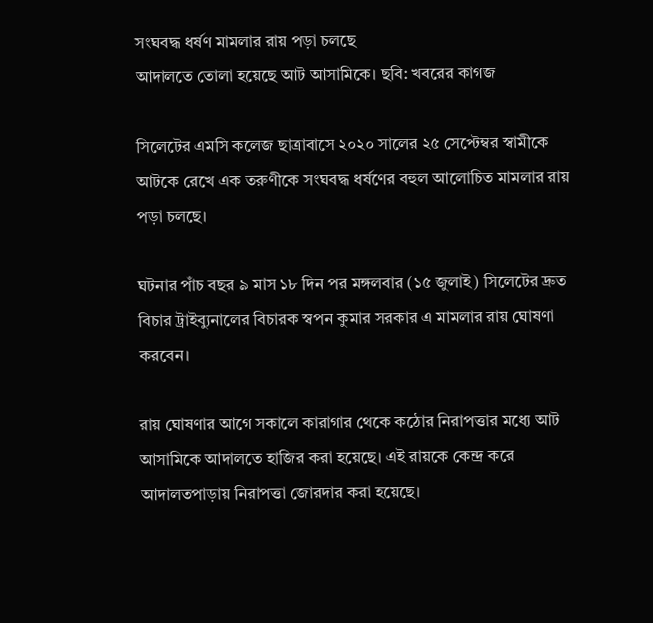সংঘবদ্ধ ধর্ষণ মামলার রায় পড়া চলছে
আদালতে তোলা হয়েছে আট আসামিকে। ছবি: খবরের কাগজ

সিলেটের এমসি কলেজ ছাত্রাবাসে ২০২০ সালের ২৫ সেপ্টেম্বর স্বামীকে আটকে রেখে এক তরুণীকে সংঘবদ্ধ ধর্ষণের বহুল আলোচিত মামলার রায় পড়া চলছে।

ঘটনার পাঁচ বছর ৯ মাস ১৮ দিন পর মঙ্গলবার (১৫ জুলাই) সিলেটের দ্রুত বিচার ট্রাইব্যুনালের বিচারক স্বপন কুমার সরকার এ মামলার রায় ঘোষণা করবেন।

রায় ঘোষণার আগে সকালে কারাগার থেকে কঠোর নিরাপত্তার মধ্যে আট আসামিকে আদালতে হাজির করা হয়েছে। এই রায়কে কেন্দ্র করে আদালতপাড়ায় নিরাপত্তা জোরদার করা হয়েছে।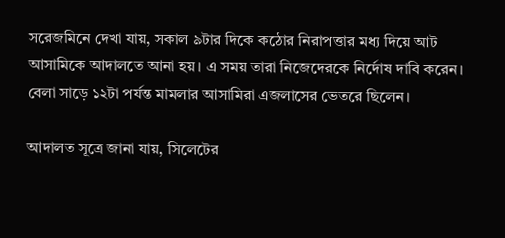সরেজমিনে দেখা যায়, সকাল ৯টার দিকে কঠোর নিরাপত্তার মধ্য দিয়ে আট আসামিকে আদালতে আনা হয়। এ সময় তারা নিজেদেরকে নির্দোষ দাবি করেন। বেলা সাড়ে ১২টা পর্যন্ত মামলার আসামিরা এজলাসের ভেতরে ছিলেন।

আদালত সূত্রে জানা যায়, সিলেটের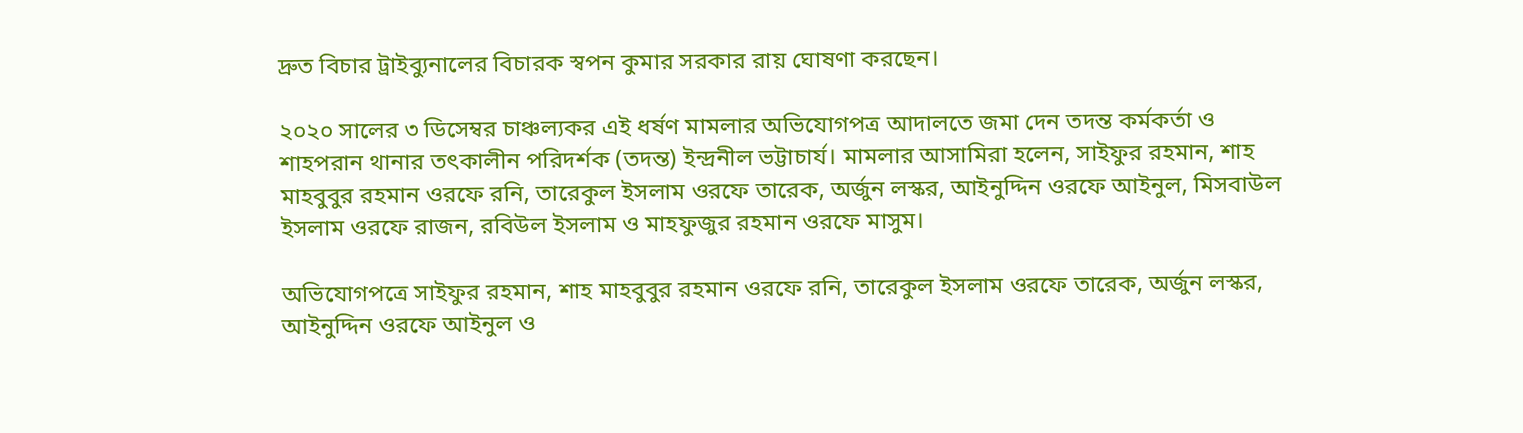দ্রুত বিচার ট্রাইব্যুনালের বিচারক স্বপন কুমার সরকার রায় ঘোষণা করছেন।

২০২০ সালের ৩ ডিসেম্বর চাঞ্চল্যকর এই ধর্ষণ মামলার অভিযোগপত্র আদালতে জমা দেন তদন্ত কর্মকর্তা ও শাহপরান থানার তৎকালীন পরিদর্শক (তদন্ত) ইন্দ্রনীল ভট্টাচার্য। মামলার আসামিরা হলেন, সাইফুর রহমান, শাহ মাহবুবুর রহমান ওরফে রনি, তারেকুল ইসলাম ওরফে তারেক, অর্জুন লস্কর, আইনুদ্দিন ওরফে আইনুল, মিসবাউল ইসলাম ওরফে রাজন, রবিউল ইসলাম ও মাহফুজুর রহমান ওরফে মাসুম।

অভিযোগপত্রে সাইফুর রহমান, শাহ মাহবুবুর রহমান ওরফে রনি, তারেকুল ইসলাম ওরফে তারেক, অর্জুন লস্কর, আইনুদ্দিন ওরফে আইনুল ও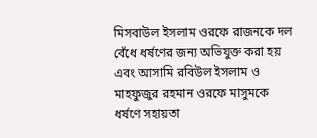মিসবাউল ইসলাম ওরফে রাজনকে দল বেঁধে ধর্ষণের জন্য অভিযুক্ত করা হয় এবং আসামি রবিউল ইসলাম ও মাহফুজুর রহমান ওরফে মাসুমকে ধর্ষণে সহায়তা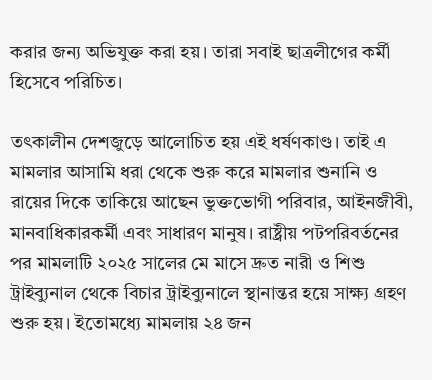করার জন্য অভিযুক্ত করা হয়। তারা সবাই ছাত্রলীগের কর্মী হিসেবে পরিচিত।

তৎকালীন দেশজুড়ে আলোচিত হয় এই ধর্ষণকাণ্ড। তাই এ মামলার আসামি ধরা থেকে শুরু করে মামলার শুনানি ও রায়ের দিকে তাকিয়ে আছেন ভুক্তভোগী পরিবার, আইনজীবী, মানবাধিকারকর্মী এবং সাধারণ মানুষ। রাষ্ট্রীয় পটপরিবর্তনের পর মামলাটি ২০২৫ সালের মে মাসে দ্রুত নারী ও শিশু ট্রাইব্যুনাল থেকে বিচার ট্রাইব্যুনালে স্থানান্তর হয়ে সাক্ষ্য গ্রহণ শুরু হয়। ইতোমধ্যে মামলায় ২৪ জন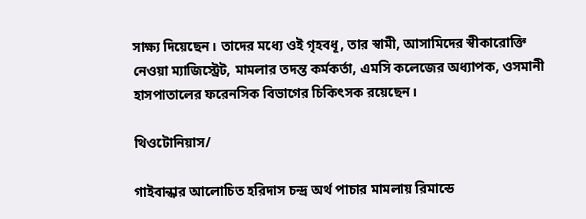সাক্ষ্য দিয়েছেন। তাদের মধ্যে ওই গৃহবধূ, তার স্বামী, আসামিদের স্বীকারোক্তি নেওয়া ম্যাজিস্ট্রেট, মামলার তদন্ত কর্মকর্তা, এমসি কলেজের অধ্যাপক, ওসমানী হাসপাতালের ফরেনসিক বিভাগের চিকিৎসক রয়েছেন।

থিওটোনিয়াস/

গাইবান্ধার আলোচিত হরিদাস চন্দ্র অর্থ পাচার মামলায় রিমান্ডে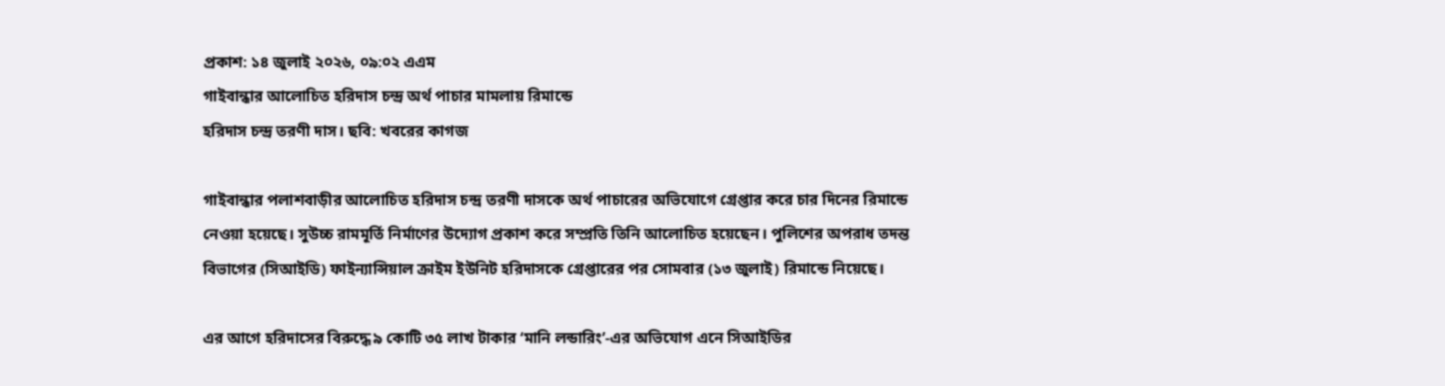প্রকাশ: ১৪ জুলাই ২০২৬, ০৯:০২ এএম
গাইবান্ধার আলোচিত হরিদাস চন্দ্র অর্থ পাচার মামলায় রিমান্ডে
হরিদাস চন্দ্র তরণী দাস। ছবি: খবরের কাগজ

গাইবান্ধার পলাশবাড়ীর আলোচিত হরিদাস চন্দ্র তরণী দাসকে অর্থ পাচারের অভিযোগে গ্রেপ্তার করে চার দিনের রিমান্ডে নেওয়া হয়েছে। সুউচ্চ রামমূর্তি নির্মাণের উদ্যোগ প্রকাশ করে সম্প্রতি তিনি আলোচিত হয়েছেন। পুলিশের অপরাধ তদন্ত বিভাগের (সিআইডি) ফাইন্যান্সিয়াল ক্রাইম ইউনিট হরিদাসকে গ্রেপ্তারের পর সোমবার (১৩ জুলাই) রিমান্ডে নিয়েছে।

এর আগে হরিদাসের বিরুদ্ধে ৯ কোটি ৩৫ লাখ টাকার ‘মানি লন্ডারিং’-এর অভিযোগ এনে সিআইডির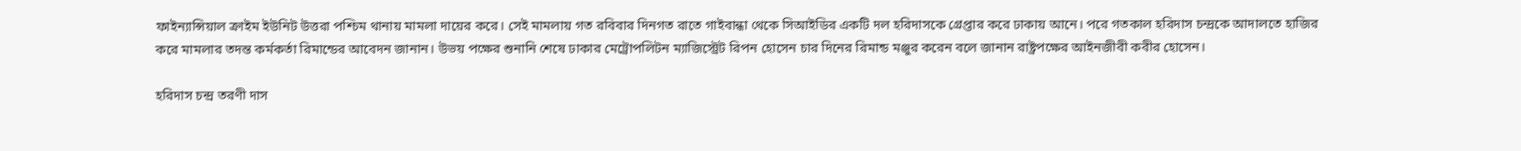ফাইন্যান্সিয়াল ক্রাইম ইউনিট উত্তরা পশ্চিম থানায় মামলা দায়ের করে। সেই মামলায় গত রবিবার দিনগত রাতে গাইবান্ধা থেকে সিআইডির একটি দল হরিদাসকে গ্রেপ্তার করে ঢাকায় আনে। পরে গতকাল হরিদাস চন্দ্রকে আদালতে হাজির করে মামলার তদন্ত কর্মকর্তা রিমান্ডের আবেদন জানান। উভয় পক্ষের শুনানি শেষে ঢাকার মেট্রোপলিটন ম্যাজিস্ট্রেট রিপন হোসেন চার দিনের রিমান্ড মঞ্জুর করেন বলে জানান রাষ্ট্রপক্ষের আইনজীবী কবীর হোসেন।

হরিদাস চন্দ্র তরণী দাস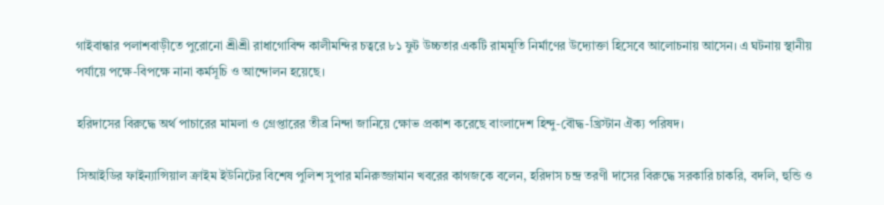গাইবান্ধার পলাশবাড়ীতে পুরোনো শ্রীশ্রী রাধাগোবিন্দ কালীমন্দির চত্বরে ৮১ ফুট উচ্চতার একটি রামমূতি নির্মাণের উদ্যোক্তা হিসেবে আলোচনায় আসেন। এ ঘটনায় স্থানীয় পর্যায়ে পক্ষে-বিপক্ষে নানা কর্মসূচি ও আন্দোলন হয়েছে।

হরিদাসের বিরুদ্ধে অর্থ পাচারের মামলা ও গ্রেপ্তারের তীব্র নিন্দা জানিয়ে ক্ষোভ প্রকাশ করেছে বাংলাদেশ হিন্দু-বৌদ্ধ-খ্রিস্টান ঐক্য পরিষদ।

সিআইডির ফাইন্যান্সিয়াল ক্রাইম ইউনিটের বিশেষ পুলিশ সুপার মনিরুজ্জামান খবরের কাগজকে বলেন, হরিদাস চন্দ্র তরণী দাসের বিরুদ্ধে সরকারি চাকরি, বদলি, হুন্ডি ও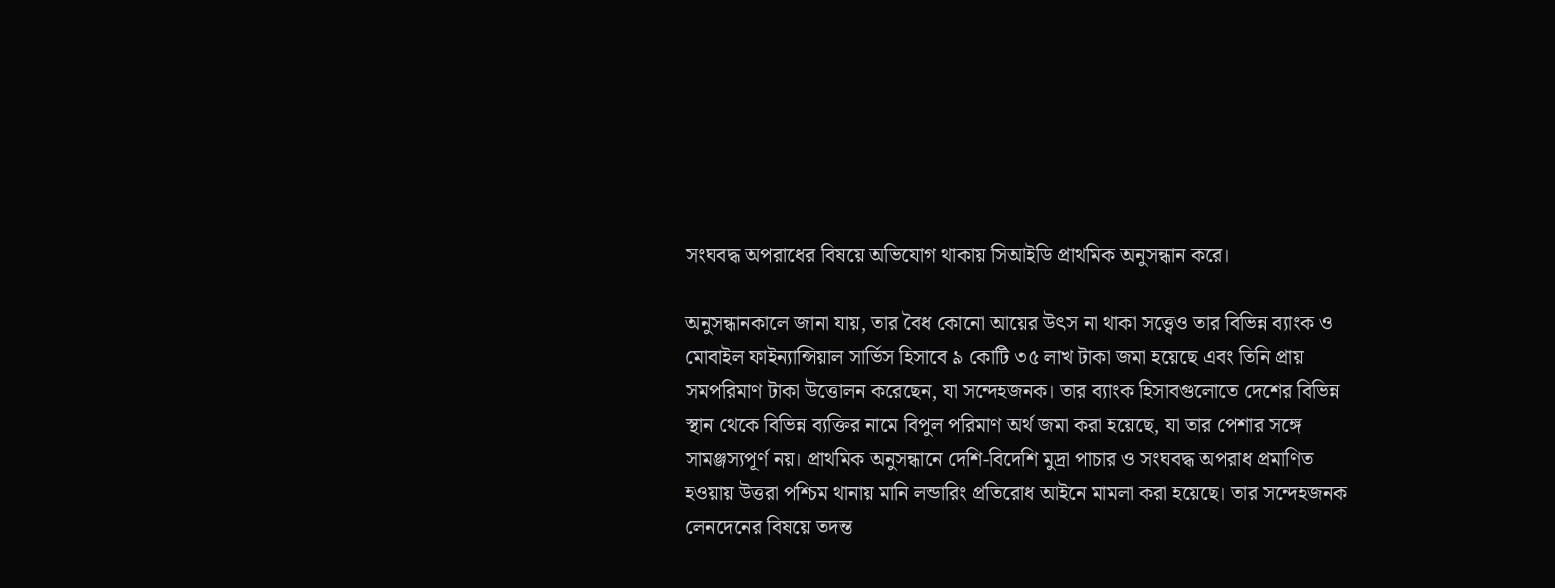সংঘবদ্ধ অপরাধের বিষয়ে অভিযোগ থাকায় সিআইডি প্রাথমিক অনুসন্ধান করে।

অনুসন্ধানকালে জানা যায়, তার বৈধ কোনো আয়ের উৎস না থাকা সত্ত্বেও তার বিভিন্ন ব্যাংক ও মোবাইল ফাইন্যান্সিয়াল সার্ভিস হিসাবে ৯ কোটি ৩৫ লাখ টাকা জমা হয়েছে এবং তিনি প্রায় সমপরিমাণ টাকা উত্তোলন করেছেন, যা সন্দেহজনক। তার ব্যাংক হিসাবগুলোতে দেশের বিভিন্ন স্থান থেকে বিভিন্ন ব্যক্তির নামে বিপুল পরিমাণ অর্থ জমা করা হয়েছে, যা তার পেশার সঙ্গে সামঞ্জস্যপূর্ণ নয়। প্রাথমিক অনুসন্ধানে দেশি-বিদেশি মুদ্রা পাচার ও সংঘবদ্ধ অপরাধ প্রমাণিত হওয়ায় উত্তরা পশ্চিম থানায় মানি লন্ডারিং প্রতিরোধ আইনে মামলা করা হয়েছে। তার সন্দেহজনক লেনদেনের বিষয়ে তদন্ত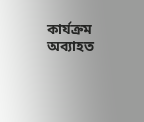কার্যক্রম অব্যাহত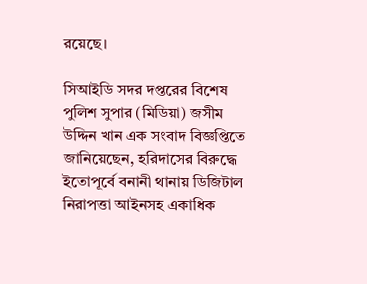রয়েছে।

সিআইডি সদর দপ্তরের বিশেষ পুলিশ সুপার (মিডিয়া) জসীম উদ্দিন খান এক সংবাদ বিজ্ঞপ্তিতে জানিয়েছেন, হরিদাসের বিরুদ্ধে ইতোপূর্বে বনানী থানায় ডিজিটাল নিরাপত্তা আইনসহ একাধিক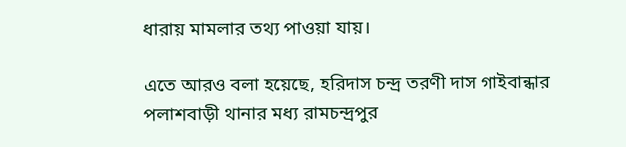ধারায় মামলার তথ্য পাওয়া যায়।

এতে আরও বলা হয়েছে, হরিদাস চন্দ্র তরণী দাস গাইবান্ধার পলাশবাড়ী থানার মধ্য রামচন্দ্রপুর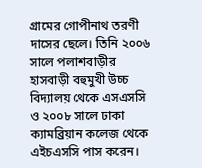গ্রামের গোপীনাথ তরণী দাসের ছেলে। তিনি ২০০৬ সালে পলাশবাড়ীর হাসবাড়ী বহুমুখী উচ্চ বিদ্যালয় থেকে এসএসসি ও ২০০৮ সালে ঢাকা ক্যামব্রিয়ান কলেজ থেকে এইচএসসি পাস করেন।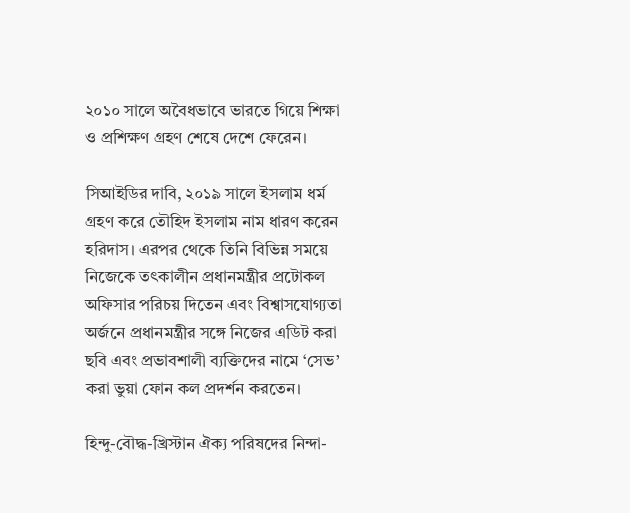২০১০ সালে অবৈধভাবে ভারতে গিয়ে শিক্ষা ও প্রশিক্ষণ গ্রহণ শেষে দেশে ফেরেন।

সিআইডির দাবি, ২০১৯ সালে ইসলাম ধর্ম গ্রহণ করে তৌহিদ ইসলাম নাম ধারণ করেন হরিদাস। এরপর থেকে তিনি বিভিন্ন সময়ে নিজেকে তৎকালীন প্রধানমন্ত্রীর প্রটোকল অফিসার পরিচয় দিতেন এবং বিশ্বাসযোগ্যতা অর্জনে প্রধানমন্ত্রীর সঙ্গে নিজের এডিট করা ছবি এবং প্রভাবশালী ব্যক্তিদের নামে ‘সেভ’ করা ভুয়া ফোন কল প্রদর্শন করতেন।

হিন্দু-বৌদ্ধ-খ্রিস্টান ঐক্য পরিষদের নিন্দা-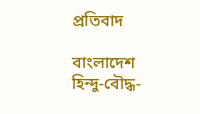প্রতিবাদ

বাংলাদেশ হিন্দু-বৌদ্ধ-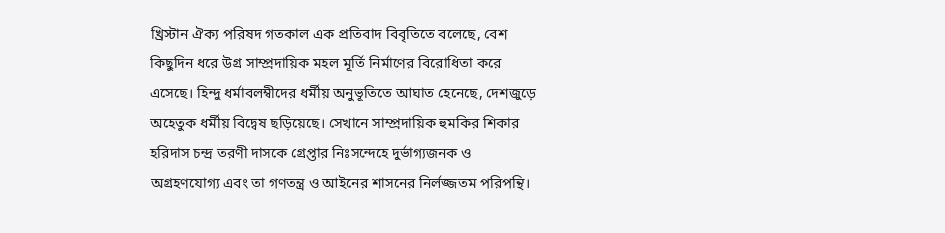খ্রিস্টান ঐক্য পরিষদ গতকাল এক প্রতিবাদ বিবৃতিতে বলেছে, বেশ কিছুদিন ধরে উগ্র সাম্প্রদায়িক মহল মূর্তি নির্মাণের বিরোধিতা করে এসেছে। হিন্দু ধর্মাবলম্বীদের ধর্মীয় অনুভূতিতে আঘাত হেনেছে, দেশজুড়ে অহেতুক ধর্মীয় বিদ্বেষ ছড়িয়েছে। সেখানে সাম্প্রদায়িক হুমকির শিকার হরিদাস চন্দ্র তরণী দাসকে গ্রেপ্তার নিঃসন্দেহে দুর্ভাগ্যজনক ও অগ্রহণযোগ্য এবং তা গণতন্ত্র ও আইনের শাসনের নির্লজ্জতম পরিপন্থি।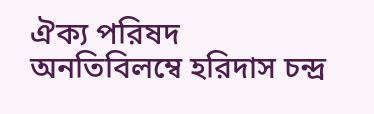ঐক্য পরিষদ অনতিবিলম্বে হরিদাস চন্দ্র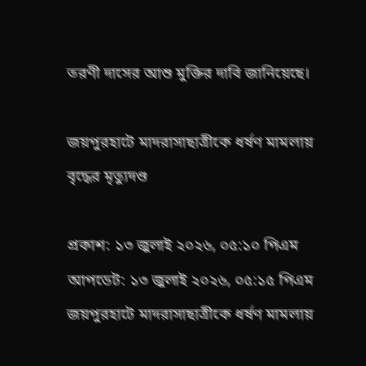তরণী দাসের আশু মুক্তির দাবি জানিয়েছে।

জয়পুরহাটে মাদরাসাছাত্রীকে ধর্ষণ মামলায় বৃদ্ধের মৃত্যুদণ্ড

প্রকাশ: ১৩ জুলাই ২০২৬, ০৫:১০ পিএম
আপডেট: ১৩ জুলাই ২০২৬, ০৫:১৫ পিএম
জয়পুরহাটে মাদরাসাছাত্রীকে ধর্ষণ মামলায়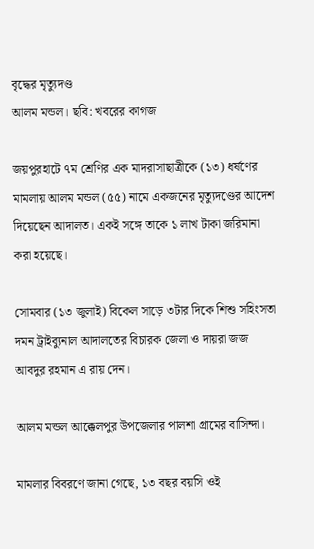বৃদ্ধের মৃত্যুদণ্ড
আলম মন্ডল। ছবি: খবরের কাগজ

জয়পুরহাটে ৭ম শ্রেণির এক মাদরাসাছাত্রীকে (১৩) ধর্ষণের মামলায় আলম মন্ডল (৫৫) নামে একজনের মৃত্যুদণ্ডের আদেশ দিয়েছেন আদালত। একই সঙ্গে তাকে ১ লাখ টাকা জরিমানা করা হয়েছে।

সোমবার (১৩ জুলাই) বিকেল সাড়ে ৩টার দিকে শিশু সহিংসতা দমন ট্রাইব্যুনাল আদালতের বিচারক জেলা ও দায়রা জজ আবদুর রহমান এ রায় দেন।

আলম মন্ডল আক্কেলপুর উপজেলার পালশা গ্রামের বাসিন্দা।

মামলার বিবরণে জানা গেছে, ১৩ বছর বয়সি ওই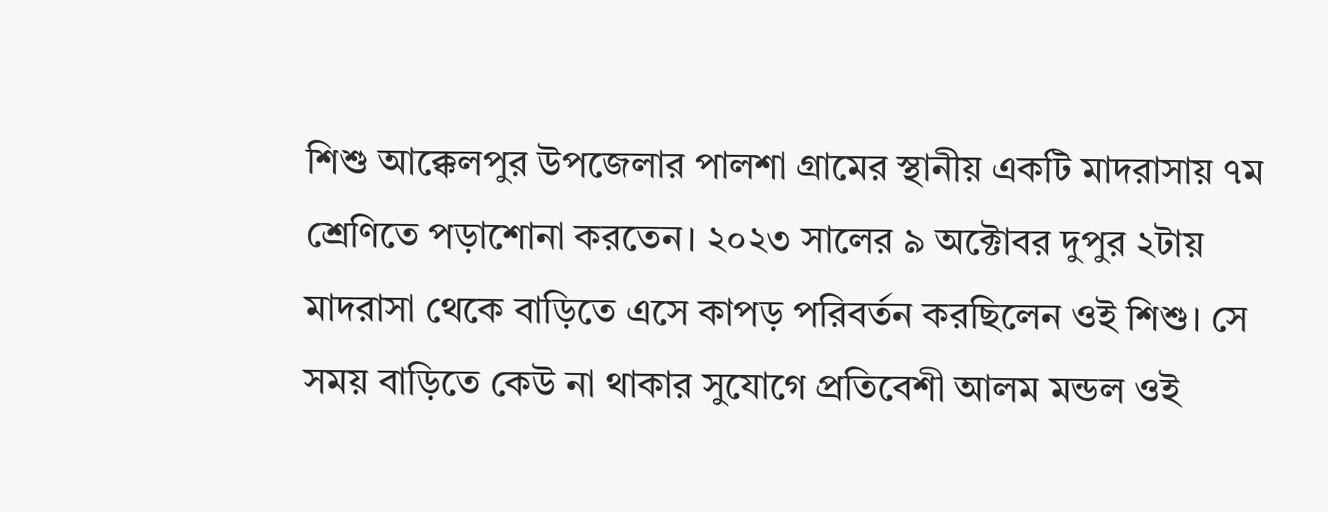শিশু আক্কেলপুর উপজেলার পালশা গ্রামের স্থানীয় একটি মাদরাসায় ৭ম শ্রেণিতে পড়াশোনা করতেন। ২০২৩ সালের ৯ অক্টোবর দুপুর ২টায় মাদরাসা থেকে বাড়িতে এসে কাপড় পরিবর্তন করছিলেন ওই শিশু। সে সময় বাড়িতে কেউ না থাকার সুযোগে প্রতিবেশী আলম মন্ডল ওই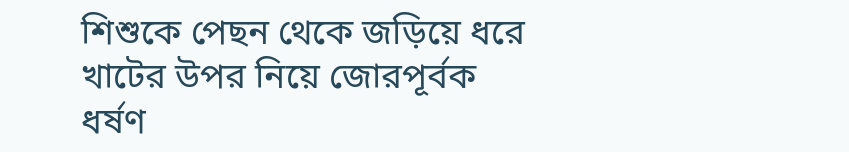শিশুকে পেছন থেকে জড়িয়ে ধরে খাটের উপর নিয়ে জোরপূর্বক ধর্ষণ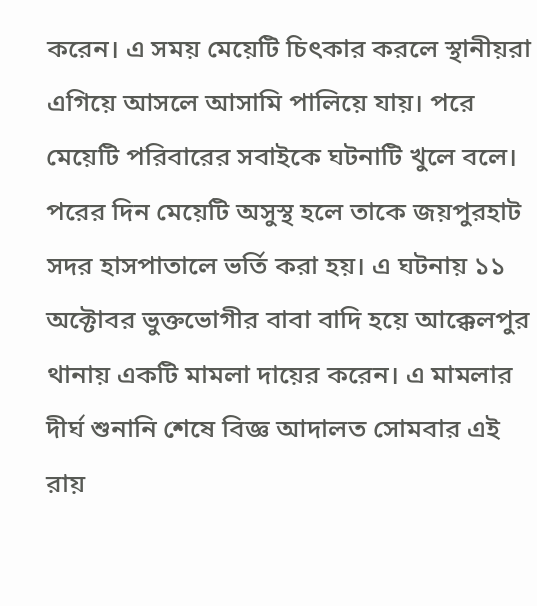করেন। এ সময় মেয়েটি চিৎকার করলে স্থানীয়রা এগিয়ে আসলে আসামি পালিয়ে যায়। পরে মেয়েটি পরিবারের সবাইকে ঘটনাটি খুলে বলে। পরের দিন মেয়েটি অসুস্থ হলে তাকে জয়পুরহাট সদর হাসপাতালে ভর্তি করা হয়। এ ঘটনায় ১১ অক্টোবর ভুক্তভোগীর বাবা বাদি হয়ে আক্কেলপুর থানায় একটি মামলা দায়ের করেন। এ মামলার দীর্ঘ শুনানি শেষে বিজ্ঞ আদালত সোমবার এই রায়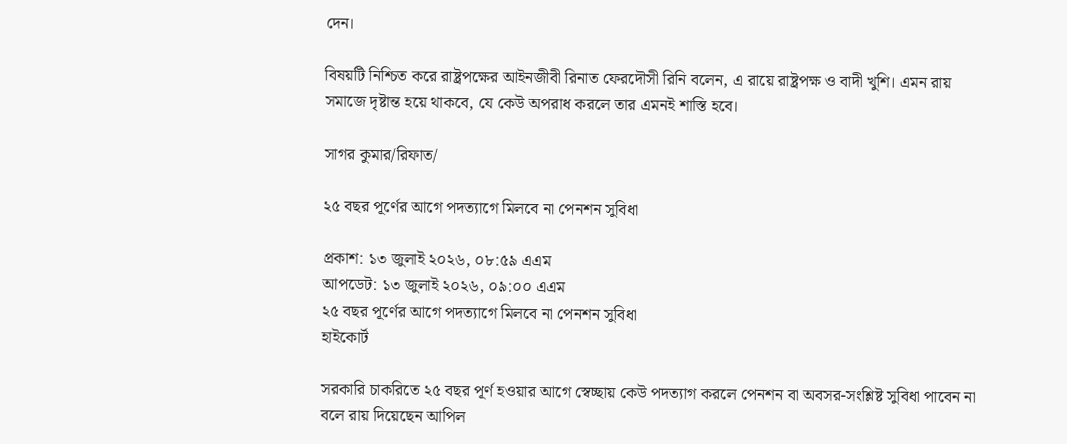দেন।

বিষয়টি নিশ্চিত করে রাষ্ট্রপক্ষের আইনজীবী রিনাত ফেরদৌসী রিনি বলেন, এ রায়ে রাষ্ট্রপক্ষ ও বাদী খুশি। এমন রায় সমাজে দৃষ্টান্ত হয়ে থাকবে, যে কেউ অপরাধ করলে তার এমনই শাস্তি হবে।

সাগর কুমার/রিফাত/

২৫ বছর পূর্ণের আগে পদত্যাগে মিলবে না পেনশন সুবিধা

প্রকাশ: ১৩ জুলাই ২০২৬, ০৮:৫৯ এএম
আপডেট: ১৩ জুলাই ২০২৬, ০৯:০০ এএম
২৫ বছর পূর্ণের আগে পদত্যাগে মিলবে না পেনশন সুবিধা
হাইকোর্ট

সরকারি চাকরিতে ২৫ বছর পূর্ণ হওয়ার আগে স্বেচ্ছায় কেউ পদত্যাগ করলে পেনশন বা অবসর-সংশ্লিষ্ট সুবিধা পাবেন না বলে রায় দিয়েছেন আপিল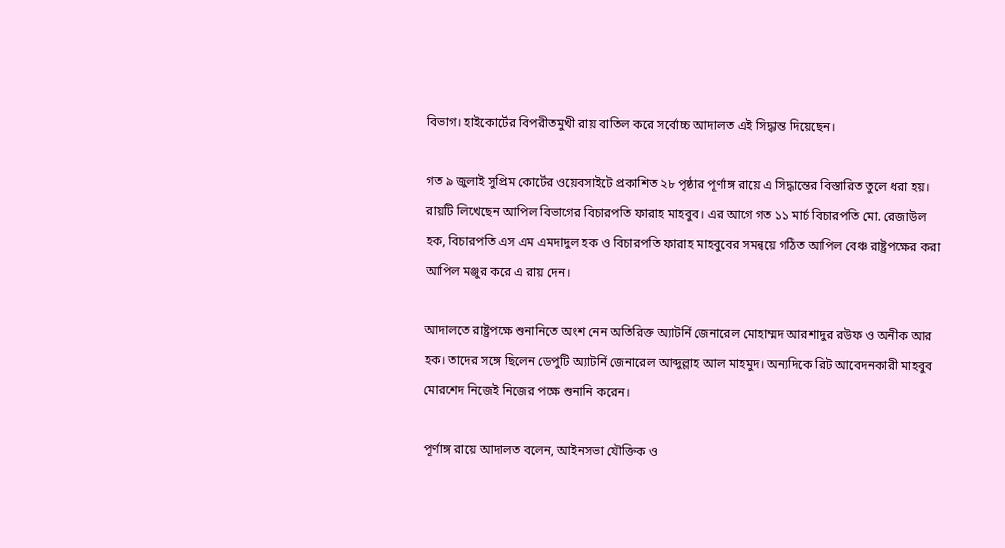বিভাগ। হাইকোর্টের বিপরীতমুখী রায় বাতিল করে সর্বোচ্চ আদালত এই সিদ্ধান্ত দিয়েছেন।

গত ৯ জুলাই সুপ্রিম কোর্টের ওয়েবসাইটে প্রকাশিত ২৮ পৃষ্ঠার পূর্ণাঙ্গ রায়ে এ সিদ্ধান্তের বিস্তারিত তুলে ধরা হয়। রায়টি লিখেছেন আপিল বিভাগের বিচারপতি ফারাহ মাহবুব। এর আগে গত ১১ মার্চ বিচারপতি মো. রেজাউল হক, বিচারপতি এস এম এমদাদুল হক ও বিচারপতি ফারাহ মাহবুবের সমন্বয়ে গঠিত আপিল বেঞ্চ রাষ্ট্রপক্ষের করা আপিল মঞ্জুর করে এ রায় দেন।

আদালতে রাষ্ট্রপক্ষে শুনানিতে অংশ নেন অতিরিক্ত অ্যাটর্নি জেনারেল মোহাম্মদ আরশাদুর রউফ ও অনীক আর হক। তাদের সঙ্গে ছিলেন ডেপুটি অ্যাটর্নি জেনারেল আব্দুল্লাহ আল মাহমুদ। অন্যদিকে রিট আবেদনকারী মাহবুব মোরশেদ নিজেই নিজের পক্ষে শুনানি করেন।

পূর্ণাঙ্গ রায়ে আদালত বলেন, আইনসভা যৌক্তিক ও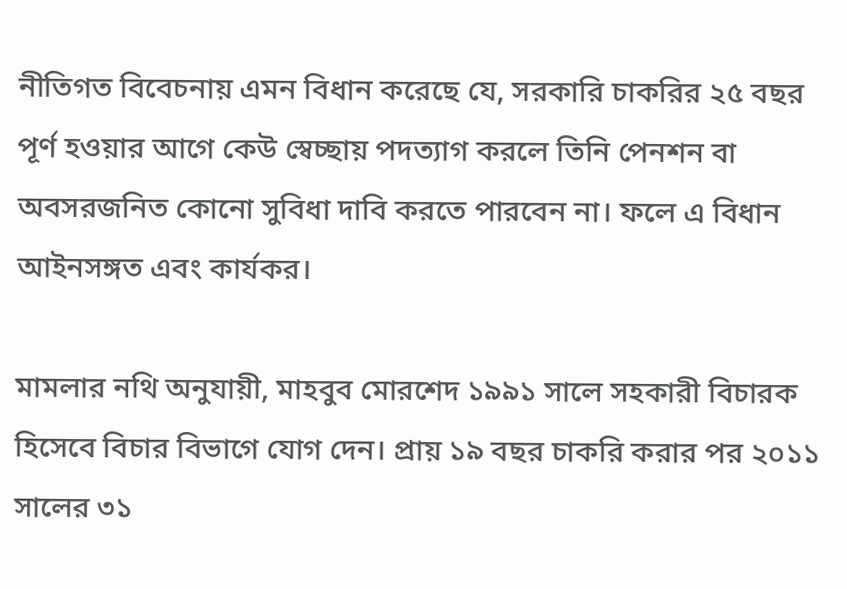নীতিগত বিবেচনায় এমন বিধান করেছে যে, সরকারি চাকরির ২৫ বছর পূর্ণ হওয়ার আগে কেউ স্বেচ্ছায় পদত্যাগ করলে তিনি পেনশন বা অবসরজনিত কোনো সুবিধা দাবি করতে পারবেন না। ফলে এ বিধান আইনসঙ্গত এবং কার্যকর।

মামলার নথি অনুযায়ী, মাহবুব মোরশেদ ১৯৯১ সালে সহকারী বিচারক হিসেবে বিচার বিভাগে যোগ দেন। প্রায় ১৯ বছর চাকরি করার পর ২০১১ সালের ৩১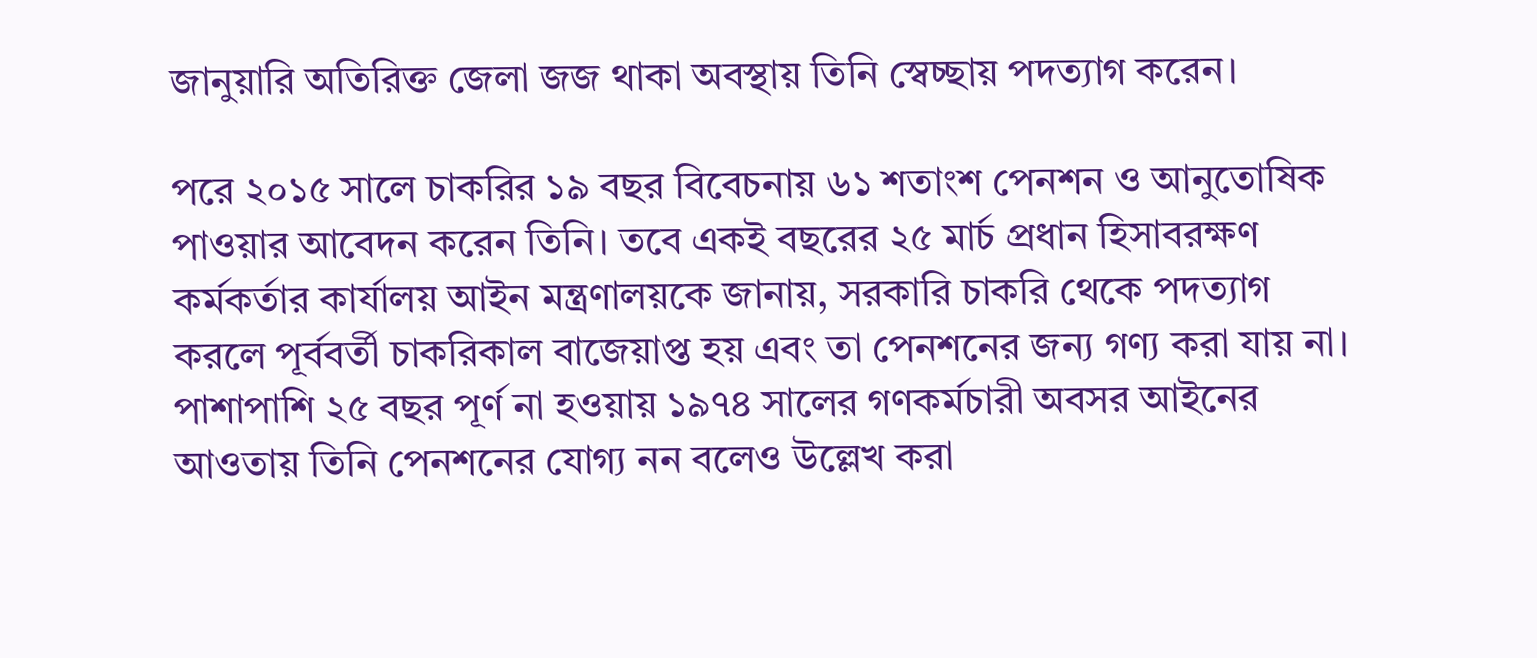জানুয়ারি অতিরিক্ত জেলা জজ থাকা অবস্থায় তিনি স্বেচ্ছায় পদত্যাগ করেন।

পরে ২০১৫ সালে চাকরির ১৯ বছর বিবেচনায় ৬১ শতাংশ পেনশন ও আনুতোষিক পাওয়ার আবেদন করেন তিনি। তবে একই বছরের ২৫ মার্চ প্রধান হিসাবরক্ষণ কর্মকর্তার কার্যালয় আইন মন্ত্রণালয়কে জানায়, সরকারি চাকরি থেকে পদত্যাগ করলে পূর্ববর্তী চাকরিকাল বাজেয়াপ্ত হয় এবং তা পেনশনের জন্য গণ্য করা যায় না। পাশাপাশি ২৫ বছর পূর্ণ না হওয়ায় ১৯৭৪ সালের গণকর্মচারী অবসর আইনের আওতায় তিনি পেনশনের যোগ্য নন বলেও উল্লেখ করা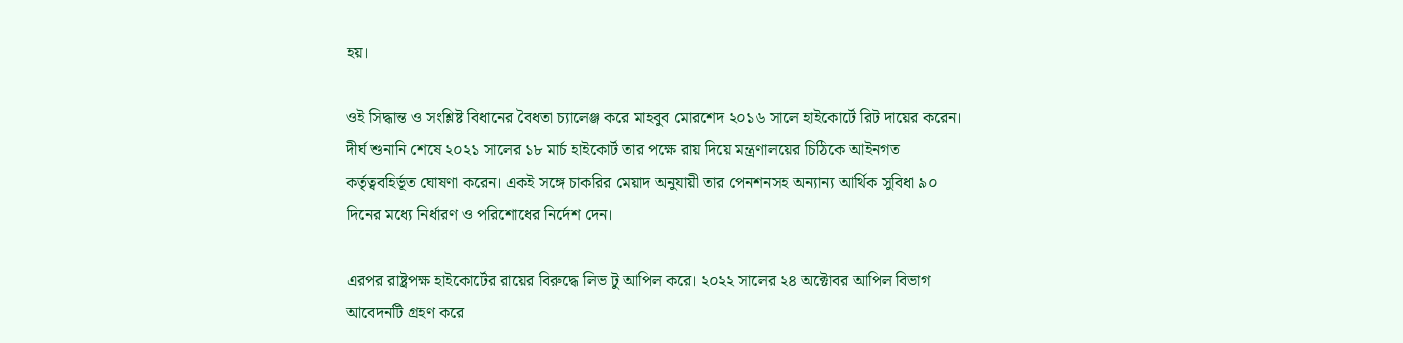হয়।

ওই সিদ্ধান্ত ও সংশ্লিষ্ট বিধানের বৈধতা চ্যালেঞ্জ করে মাহবুব মোরশেদ ২০১৬ সালে হাইকোর্টে রিট দায়ের করেন। দীর্ঘ শুনানি শেষে ২০২১ সালের ১৮ মার্চ হাইকোর্ট তার পক্ষে রায় দিয়ে মন্ত্রণালয়ের চিঠিকে আইনগত কর্তৃত্ববহির্ভূত ঘোষণা করেন। একই সঙ্গে চাকরির মেয়াদ অনুযায়ী তার পেনশনসহ অন্যান্য আর্থিক সুবিধা ৯০ দিনের মধ্যে নির্ধারণ ও পরিশোধের নির্দেশ দেন।

এরপর রাষ্ট্রপক্ষ হাইকোর্টের রায়ের বিরুদ্ধে লিভ টু আপিল করে। ২০২২ সালের ২৪ অক্টোবর আপিল বিভাগ আবেদনটি গ্রহণ করে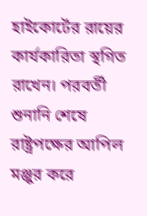হাইকোর্টের রায়ের কার্যকারিতা স্থগিত রাখেন। পরবর্তী শুনানি শেষে রাষ্ট্রপক্ষের আপিল মঞ্জুর করে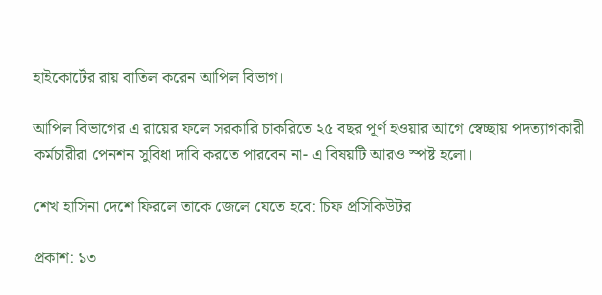হাইকোর্টের রায় বাতিল করেন আপিল বিভাগ।

আপিল বিভাগের এ রায়ের ফলে সরকারি চাকরিতে ২৫ বছর পূর্ণ হওয়ার আগে স্বেচ্ছায় পদত্যাগকারী কর্মচারীরা পেনশন সুবিধা দাবি করতে পারবেন না- এ বিষয়টি আরও স্পষ্ট হলো।

শেখ হাসিনা দেশে ফিরলে তাকে জেলে যেতে হবে: চিফ প্রসিকিউটর

প্রকাশ: ১৩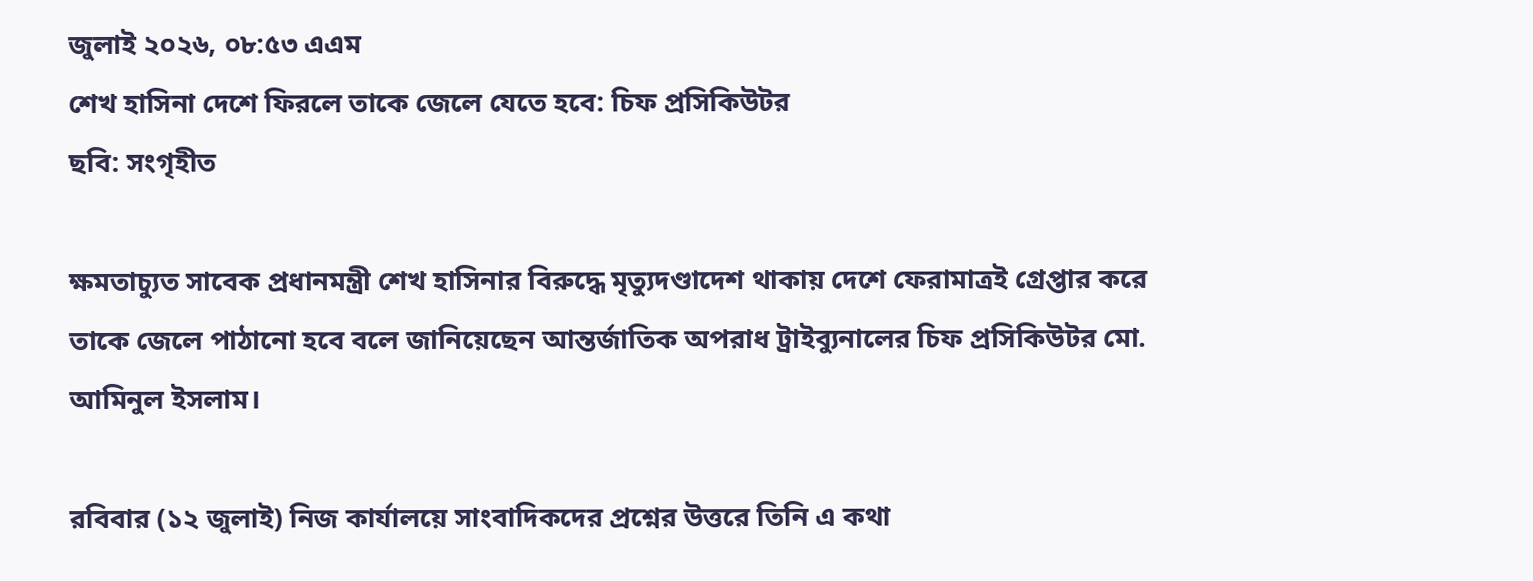জুলাই ২০২৬, ০৮:৫৩ এএম
শেখ হাসিনা দেশে ফিরলে তাকে জেলে যেতে হবে: চিফ প্রসিকিউটর
ছবি: সংগৃহীত

ক্ষমতাচ্যুত সাবেক প্রধানমন্ত্রী শেখ হাসিনার বিরুদ্ধে মৃত্যুদণ্ডাদেশ থাকায় দেশে ফেরামাত্রই গ্রেপ্তার করে তাকে জেলে পাঠানো হবে বলে জানিয়েছেন আন্তর্জাতিক অপরাধ ট্রাইব্যুনালের চিফ প্রসিকিউটর মো. আমিনুল ইসলাম।

রবিবার (১২ জুলাই) নিজ কার্যালয়ে সাংবাদিকদের প্রশ্নের উত্তরে তিনি এ কথা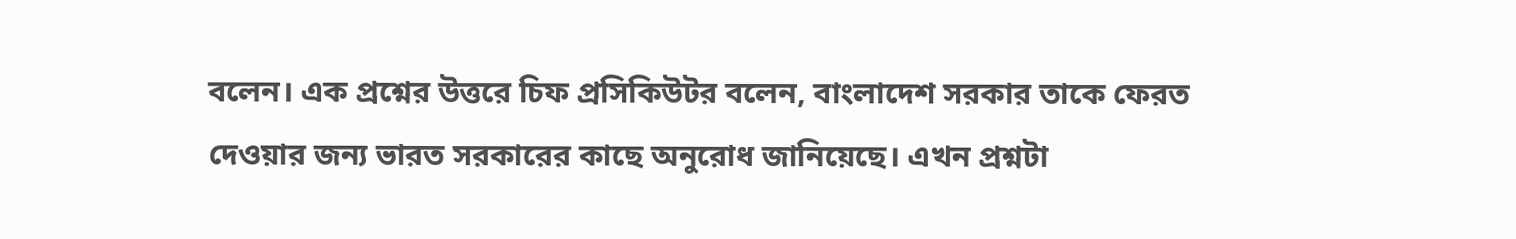বলেন। এক প্রশ্নের উত্তরে চিফ প্রসিকিউটর বলেন, বাংলাদেশ সরকার তাকে ফেরত দেওয়ার জন্য ভারত সরকারের কাছে অনুরোধ জানিয়েছে। এখন প্রশ্নটা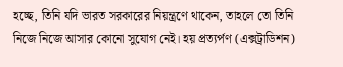হচ্ছে, তিনি যদি ভারত সরকারের নিয়ন্ত্রণে থাকেন, তাহলে তো তিনি নিজে নিজে আসার কোনো সুযোগ নেই। হয় প্রত্যর্পণ (এক্সট্রাডিশন)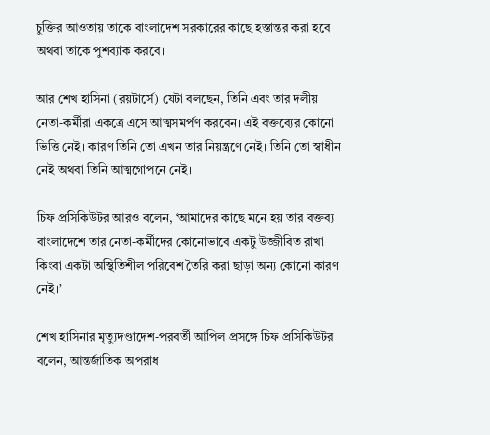চুক্তির আওতায় তাকে বাংলাদেশ সরকারের কাছে হস্তান্তর করা হবে অথবা তাকে পুশব্যাক করবে।

আর শেখ হাসিনা (রয়টার্সে) যেটা বলছেন, তিনি এবং তার দলীয় নেতা-কর্মীরা একত্রে এসে আত্মসমর্পণ করবেন। এই বক্তব্যের কোনো ভিত্তি নেই। কারণ তিনি তো এখন তার নিয়ন্ত্রণে নেই। তিনি তো স্বাধীন নেই অথবা তিনি আত্মগোপনে নেই।

চিফ প্রসিকিউটর আরও বলেন, ‘আমাদের কাছে মনে হয় তার বক্তব্য বাংলাদেশে তার নেতা-কর্মীদের কোনোভাবে একটু উজ্জীবিত রাখা কিংবা একটা অস্থিতিশীল পরিবেশ তৈরি করা ছাড়া অন্য কোনো কারণ নেই।’

শেখ হাসিনার মৃত্যুদণ্ডাদেশ-পরবর্তী আপিল প্রসঙ্গে চিফ প্রসিকিউটর বলেন, আন্তর্জাতিক অপরাধ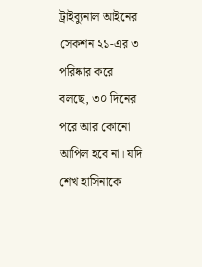ট্রাইব্যুনাল আইনের সেকশন ২১-এর ৩ পরিষ্কার করে বলছে, ৩০ দিনের পরে আর কোনো আপিল হবে না। যদি শেখ হাসিনাকে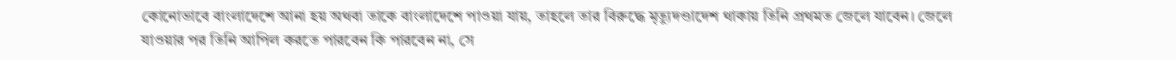কোনোভাবে বাংলাদেশে আনা হয় অথবা তাকে বাংলাদেশে পাওয়া যায়, তাহলে তার বিরুদ্ধে মৃত্যুদণ্ডাদেশ থাকায় তিনি প্রথমত জেলে যাবেন। জেলে যাওয়ার পর তিনি আপিল করতে পারবেন কি পারবেন না, সে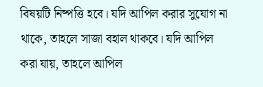বিষয়টি নিষ্পত্তি হবে। যদি আপিল করার সুযোগ না থাকে, তাহলে সাজা বহাল থাকবে। যদি আপিল করা যায়, তাহলে আপিল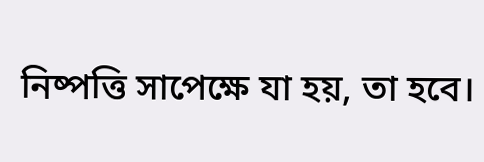নিষ্পত্তি সাপেক্ষে যা হয়, তা হবে।